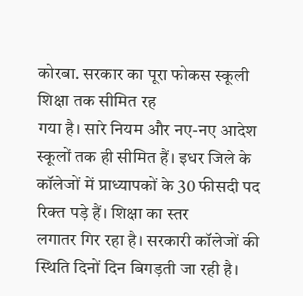कोरबा. सरकार का पूरा फोकस स्कूली शिक्षा तक सीमित रह
गया है। सारे नियम और नए-नए आदेश स्कूलों तक ही सीमित हैं। इधर जिले के
कॉलेजों में प्राध्यापकों के 30 फीसदी पद रिक्त पड़े हैं। शिक्षा का स्तर
लगातर गिर रहा है। सरकारी कॉलेजों की स्थिति दिनों दिन बिगड़ती जा रही है।